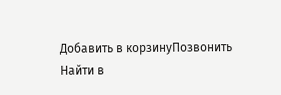Добавить в корзинуПозвонить
Найти в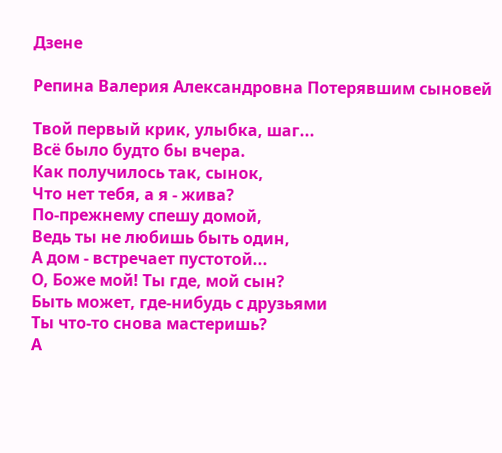Дзене

Репина Валерия Александровна Потерявшим сыновей

Твой первый крик, улыбка, шаг...
Всё было будто бы вчера.
Как получилось так, сынок,
Что нет тебя, а я - жива?
По-прежнему спешу домой,
Ведь ты не любишь быть один,
А дом - встречает пустотой...
О, Боже мой! Ты где, мой сын?
Быть может, где-нибудь с друзьями
Ты что-то снова мастеришь?
А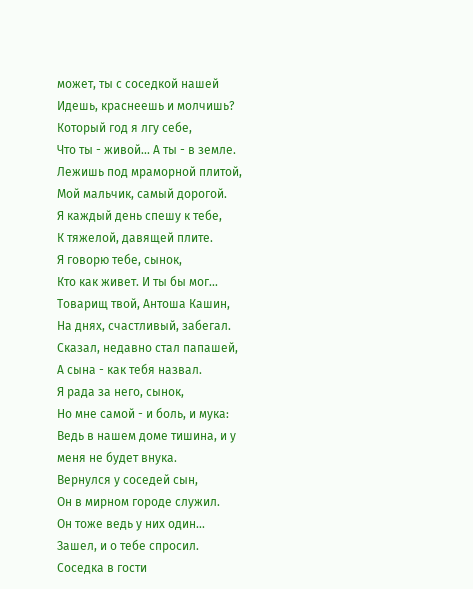может, ты с соседкой нашей
Идешь, краснеешь и молчишь?
Который год я лгу себе,
Что ты - живой... А ты - в земле.
Лежишь под мраморной плитой,
Мой мальчик, самый дорогой.
Я каждый день спешу к тебе,
К тяжелой, давящей плите.
Я говорю тебе, сынок,
Кто как живет. И ты бы мог...
Товарищ твой, Антоша Кашин,
На днях, счастливый, забегал.
Сказал, недавно стал папашей,
А сына - как тебя назвал.
Я рада за него, сынок,
Но мне самой - и боль, и мука:
Ведь в нашем доме тишина, и у меня не будет внука.
Вернулся у соседей сын,
Он в мирном городе служил.
Он тоже ведь у них один...
Зашел, и о тебе спросил.
Соседка в гости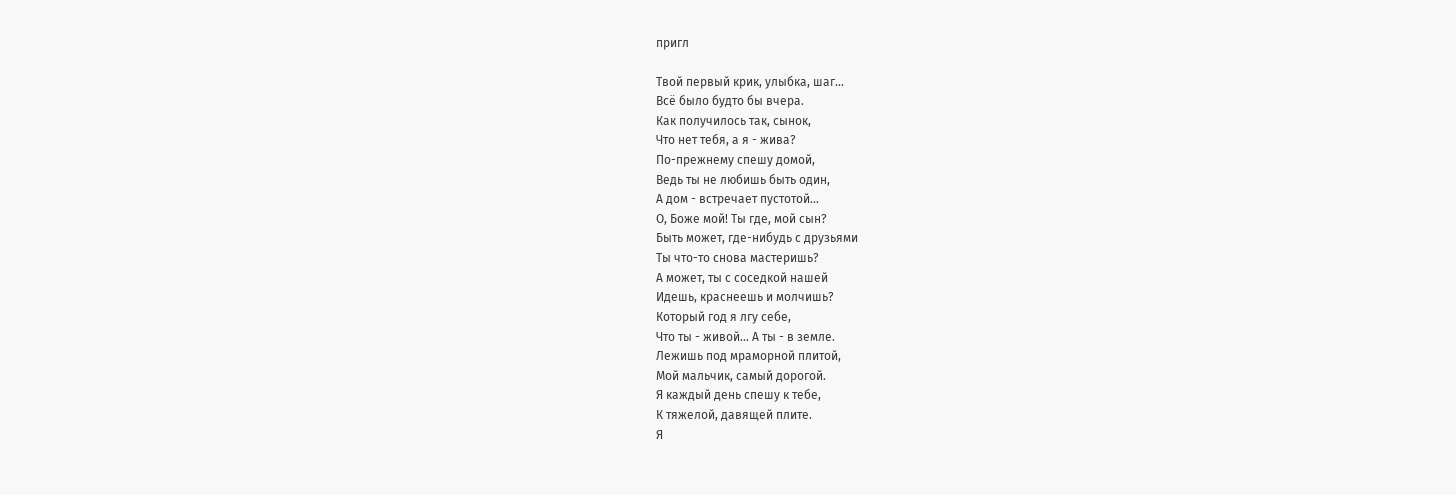пригл

Твой первый крик, улыбка, шаг...
Всё было будто бы вчера.
Как получилось так, сынок,
Что нет тебя, а я - жива?
По-прежнему спешу домой,
Ведь ты не любишь быть один,
А дом - встречает пустотой...
О, Боже мой! Ты где, мой сын?
Быть может, где-нибудь с друзьями
Ты что-то снова мастеришь?
А может, ты с соседкой нашей
Идешь, краснеешь и молчишь?
Который год я лгу себе,
Что ты - живой... А ты - в земле.
Лежишь под мраморной плитой,
Мой мальчик, самый дорогой.
Я каждый день спешу к тебе,
К тяжелой, давящей плите.
Я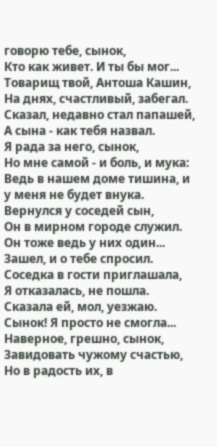говорю тебе, сынок,
Кто как живет. И ты бы мог...
Товарищ твой, Антоша Кашин,
На днях, счастливый, забегал.
Сказал, недавно стал папашей,
А сына - как тебя назвал.
Я рада за него, сынок,
Но мне самой - и боль, и мука:
Ведь в нашем доме тишина, и у меня не будет внука.
Вернулся у соседей сын,
Он в мирном городе служил.
Он тоже ведь у них один...
Зашел, и о тебе спросил.
Соседка в гости приглашала,
Я отказалась, не пошла.
Сказала ей, мол, уезжаю.
Сынок! Я просто не смогла...
Наверное, грешно, сынок,
Завидовать чужому счастью,
Но в радость их, в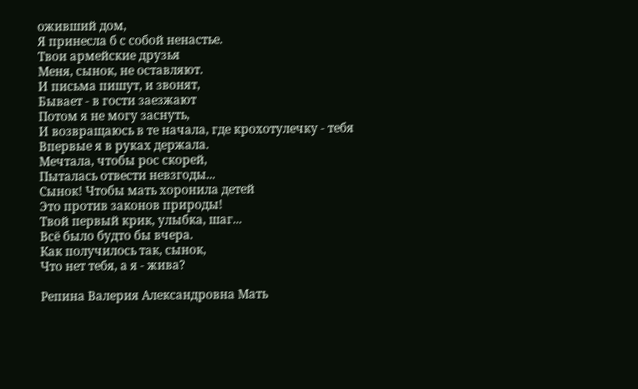оживший дом,
Я принесла б с собой ненастье.
Твои армейские друзья
Меня, сынок, не оставляют.
И письма пишут, и звонят,
Бывает - в гости заезжают
Потом я не могу заснуть,
И возвращаюсь в те начала, где крохотулечку - тебя
Впервые я в руках держала.
Мечтала, чтобы рос скорей,
Пыталась отвести невзгоды...
Сынок! Чтобы мать хоронила детей
Это против законов природы!
Твой первый крик, улыбка, шаг...
Всё было будто бы вчера.
Как получилось так, сынок,
Что нет тебя, а я - жива?

Репина Валерия Александровна Мать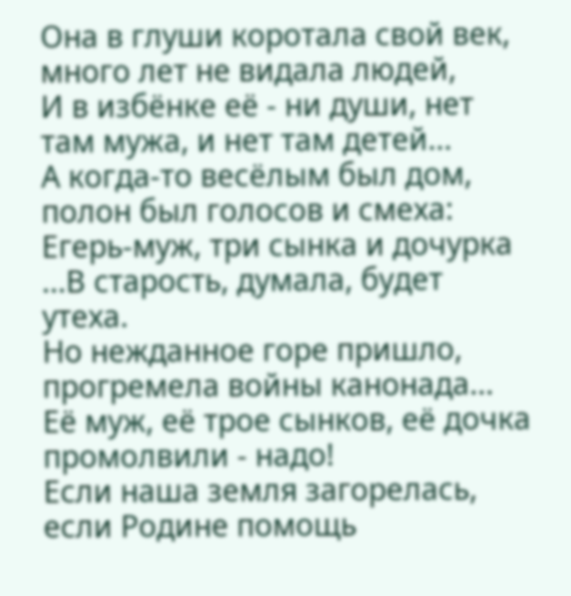Она в глуши коротала свой век, много лет не видала людей,
И в избёнке её - ни души, нет там мужа, и нет там детей...
А когда-то весёлым был дом, полон был голосов и смеха:
Егерь-муж, три сынка и дочурка ...В старость, думала, будет утеха.
Но нежданное горе пришло, прогремела войны канонада...
Её муж, её трое сынков, её дочка промолвили - надо!
Если наша земля загорелась, если Родине помощь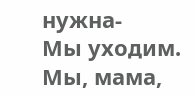нужна-
Мы уходим. Мы, мама,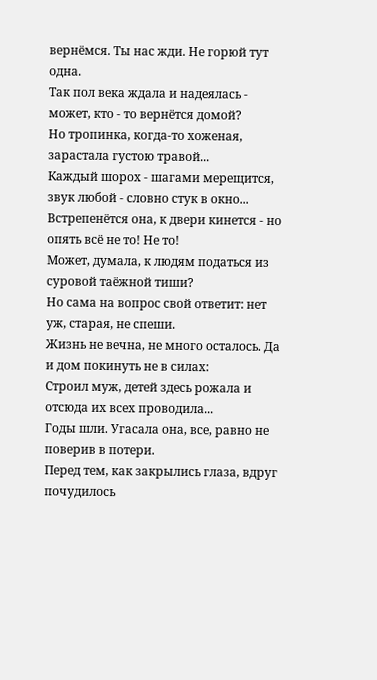вернёмся. Ты нас жди. Не горюй тут одна.
Так пол века ждала и надеялась - может, кто - то вернётся домой?
Но тропинка, когда-то хоженая, зарастала густою травой...
Каждый шорох - шагами мерещится, звук любой - словно стук в окно...
Встрепенётся она, к двери кинется - но опять всё не то! Не то!
Может, думала, к людям податься из суровой таёжной тиши?
Но сама на вопрос свой ответит: нет уж, старая, не спеши.
Жизнь не вечна, не много осталось. Да и дом покинуть не в силах:
Строил муж, детей здесь рожала и отсюда их всех проводила...
Годы шли. Угасала она, все, равно не поверив в потери.
Перед тем, как закрылись глаза, вдруг почудилось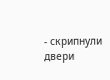- скрипнули двери